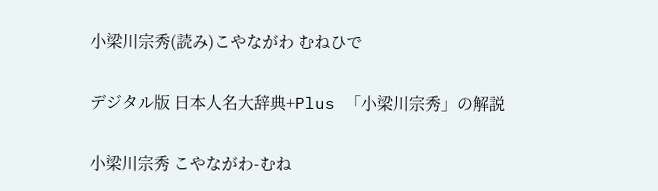小梁川宗秀(読み)こやながわ むねひで

デジタル版 日本人名大辞典+Plus 「小梁川宗秀」の解説

小梁川宗秀 こやながわ-むね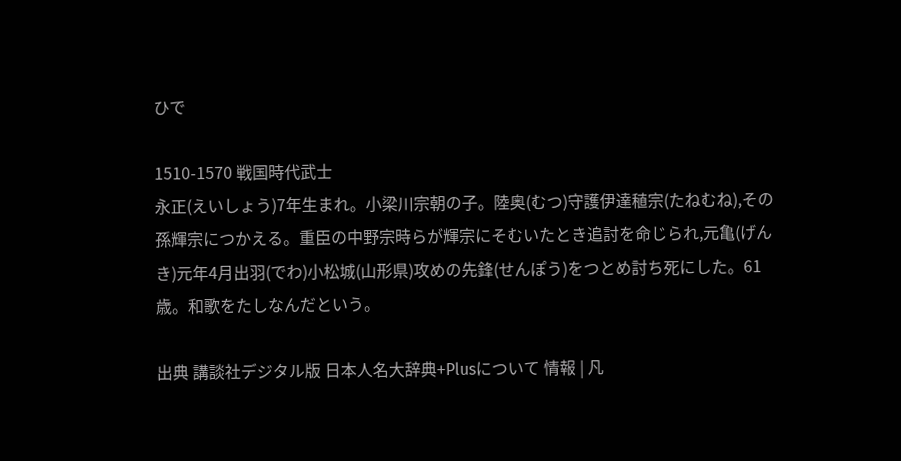ひで

1510-1570 戦国時代武士
永正(えいしょう)7年生まれ。小梁川宗朝の子。陸奥(むつ)守護伊達稙宗(たねむね),その孫輝宗につかえる。重臣の中野宗時らが輝宗にそむいたとき追討を命じられ,元亀(げんき)元年4月出羽(でわ)小松城(山形県)攻めの先鋒(せんぽう)をつとめ討ち死にした。61歳。和歌をたしなんだという。

出典 講談社デジタル版 日本人名大辞典+Plusについて 情報 | 凡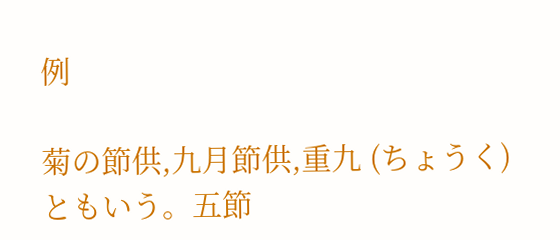例

菊の節供,九月節供,重九 (ちょうく) ともいう。五節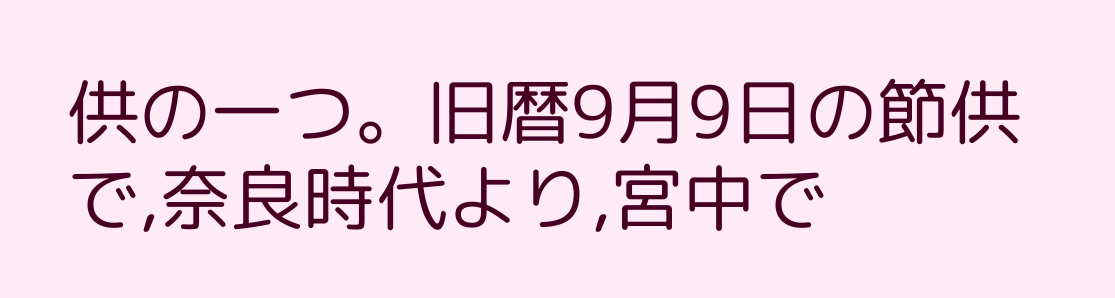供の一つ。旧暦9月9日の節供で,奈良時代より,宮中で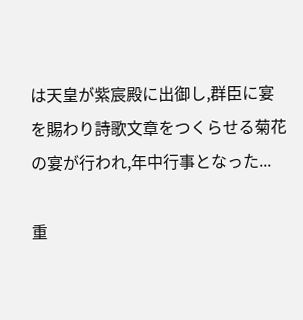は天皇が紫宸殿に出御し,群臣に宴を賜わり詩歌文章をつくらせる菊花の宴が行われ,年中行事となった...

重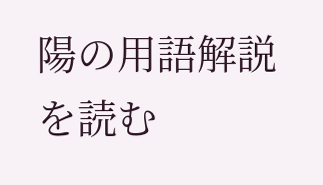陽の用語解説を読む